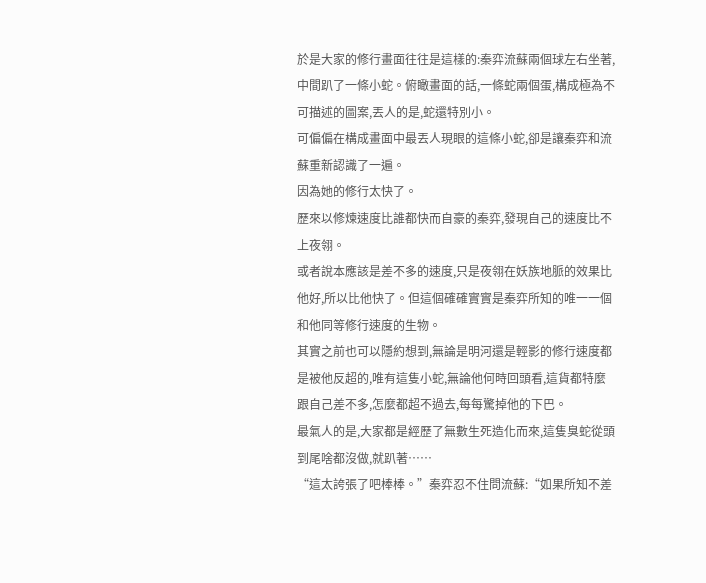於是大家的修行畫面往往是這樣的:秦弈流蘇兩個球左右坐著,中間趴了一條小蛇。俯瞰畫面的話,一條蛇兩個蛋,構成極為不可描述的圖案,丟人的是,蛇還特別小。
可偏偏在構成畫面中最丟人現眼的這條小蛇,卻是讓秦弈和流蘇重新認識了一遍。
因為她的修行太快了。
歷來以修煉速度比誰都快而自豪的秦弈,發現自己的速度比不上夜翎。
或者說本應該是差不多的速度,只是夜翎在妖族地脈的效果比他好,所以比他快了。但這個確確實實是秦弈所知的唯一一個和他同等修行速度的生物。
其實之前也可以隱約想到,無論是明河還是輕影的修行速度都是被他反超的,唯有這隻小蛇,無論他何時回頭看,這貨都特麼跟自己差不多,怎麼都超不過去,每每驚掉他的下巴。
最氣人的是,大家都是經歷了無數生死造化而來,這隻臭蛇從頭到尾啥都沒做,就趴著……
“這太誇張了吧棒棒。”秦弈忍不住問流蘇:“如果所知不差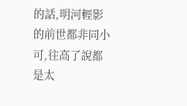的話,明河輕影的前世都非同小可,往高了說都是太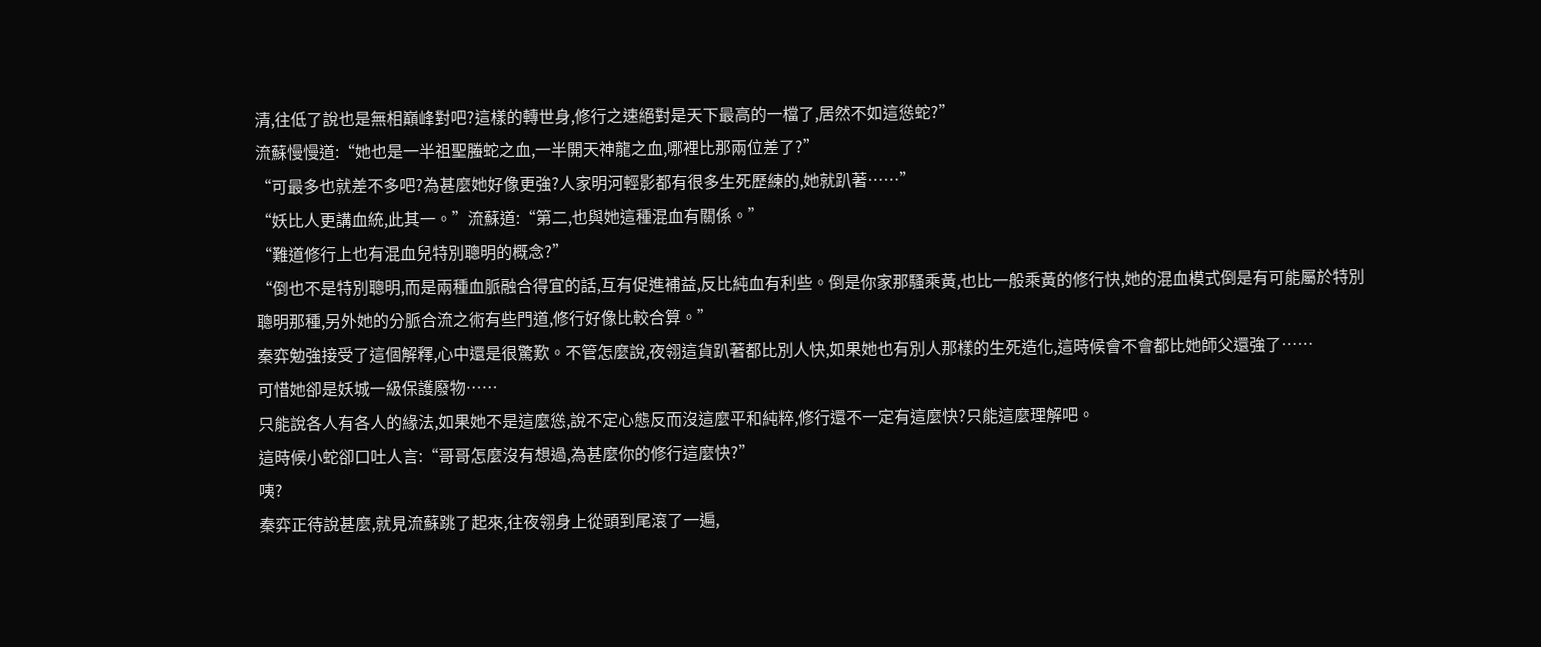清,往低了說也是無相巔峰對吧?這樣的轉世身,修行之速絕對是天下最高的一檔了,居然不如這慫蛇?”
流蘇慢慢道:“她也是一半祖聖螣蛇之血,一半開天神龍之血,哪裡比那兩位差了?”
“可最多也就差不多吧?為甚麼她好像更強?人家明河輕影都有很多生死歷練的,她就趴著……”
“妖比人更講血統,此其一。”流蘇道:“第二,也與她這種混血有關係。”
“難道修行上也有混血兒特別聰明的概念?”
“倒也不是特別聰明,而是兩種血脈融合得宜的話,互有促進補益,反比純血有利些。倒是你家那騷乘黃,也比一般乘黃的修行快,她的混血模式倒是有可能屬於特別聰明那種,另外她的分脈合流之術有些門道,修行好像比較合算。”
秦弈勉強接受了這個解釋,心中還是很驚歎。不管怎麼說,夜翎這貨趴著都比別人快,如果她也有別人那樣的生死造化,這時候會不會都比她師父還強了……
可惜她卻是妖城一級保護廢物……
只能說各人有各人的緣法,如果她不是這麼慫,說不定心態反而沒這麼平和純粹,修行還不一定有這麼快?只能這麼理解吧。
這時候小蛇卻口吐人言:“哥哥怎麼沒有想過,為甚麼你的修行這麼快?”
咦?
秦弈正待說甚麼,就見流蘇跳了起來,往夜翎身上從頭到尾滾了一遍,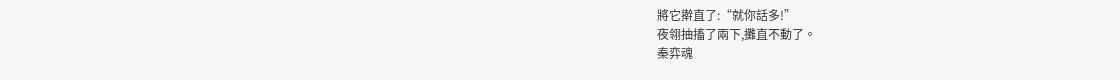將它擀直了:“就你話多!”
夜翎抽搐了兩下,攤直不動了。
秦弈魂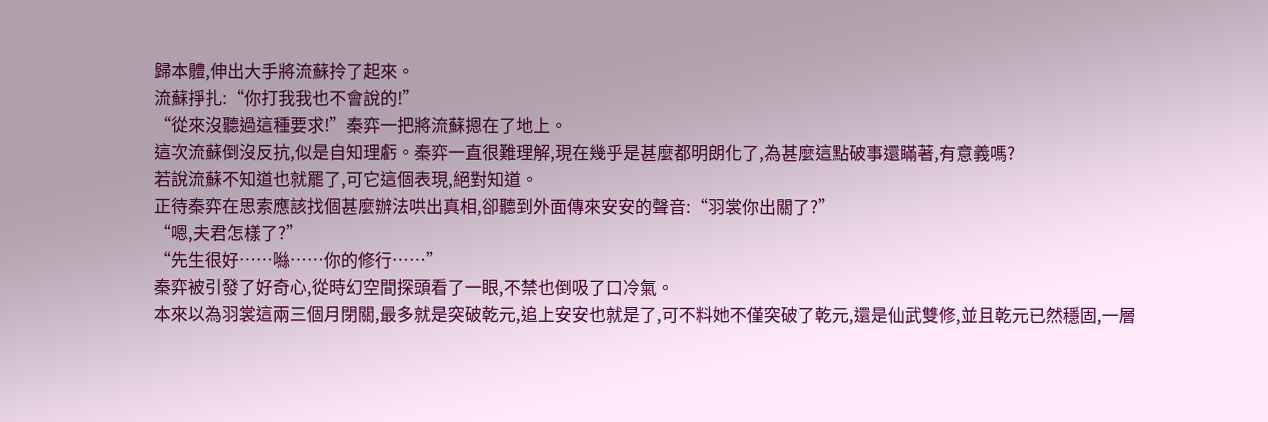歸本體,伸出大手將流蘇拎了起來。
流蘇掙扎:“你打我我也不會說的!”
“從來沒聽過這種要求!”秦弈一把將流蘇摁在了地上。
這次流蘇倒沒反抗,似是自知理虧。秦弈一直很難理解,現在幾乎是甚麼都明朗化了,為甚麼這點破事還瞞著,有意義嗎?
若說流蘇不知道也就罷了,可它這個表現,絕對知道。
正待秦弈在思索應該找個甚麼辦法哄出真相,卻聽到外面傳來安安的聲音:“羽裳你出關了?”
“嗯,夫君怎樣了?”
“先生很好……噝……你的修行……”
秦弈被引發了好奇心,從時幻空間探頭看了一眼,不禁也倒吸了口冷氣。
本來以為羽裳這兩三個月閉關,最多就是突破乾元,追上安安也就是了,可不料她不僅突破了乾元,還是仙武雙修,並且乾元已然穩固,一層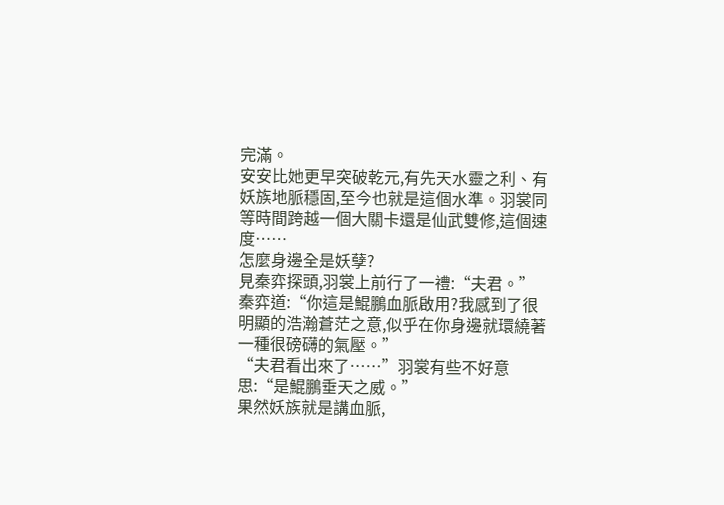完滿。
安安比她更早突破乾元,有先天水靈之利、有妖族地脈穩固,至今也就是這個水準。羽裳同等時間跨越一個大關卡還是仙武雙修,這個速度……
怎麼身邊全是妖孽?
見秦弈探頭,羽裳上前行了一禮:“夫君。”
秦弈道:“你這是鯤鵬血脈啟用?我感到了很明顯的浩瀚蒼茫之意,似乎在你身邊就環繞著一種很磅礴的氣壓。”
“夫君看出來了……”羽裳有些不好意思:“是鯤鵬垂天之威。”
果然妖族就是講血脈,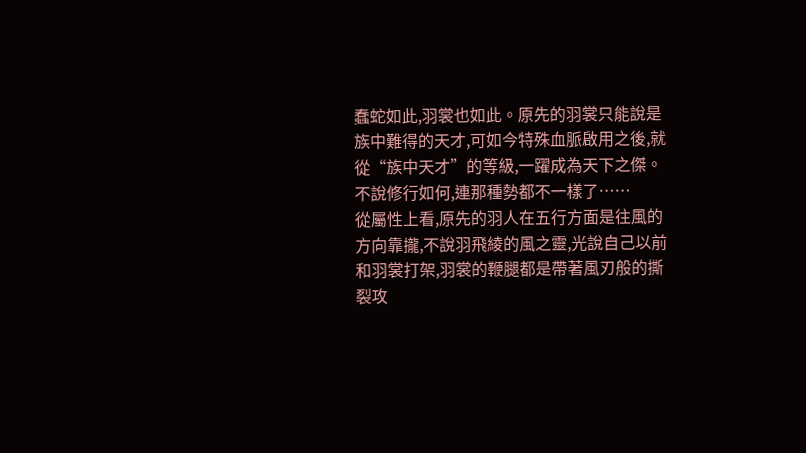蠢蛇如此,羽裳也如此。原先的羽裳只能說是族中難得的天才,可如今特殊血脈啟用之後,就從“族中天才”的等級,一躍成為天下之傑。不說修行如何,連那種勢都不一樣了……
從屬性上看,原先的羽人在五行方面是往風的方向靠攏,不說羽飛綾的風之靈,光說自己以前和羽裳打架,羽裳的鞭腿都是帶著風刃般的撕裂攻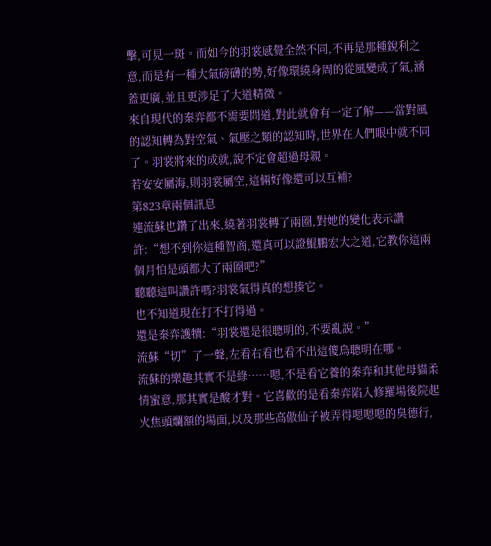擊,可見一斑。而如今的羽裳感覺全然不同,不再是那種銳利之意,而是有一種大氣磅礴的勢,好像環繞身周的從風變成了氣,涵蓋更廣,並且更涉足了大道精微。
來自現代的秦弈都不需要問道,對此就會有一定了解——當對風的認知轉為對空氣、氣壓之類的認知時,世界在人們眼中就不同了。羽裳將來的成就,說不定會超過母親。
若安安屬海,則羽裳屬空,這倆好像還可以互補?
第823章兩個訊息
連流蘇也鑽了出來,繞著羽裳轉了兩圈,對她的變化表示讚許:“想不到你這種智商,還真可以證鯤鵬宏大之道,它教你這兩個月怕是頭都大了兩圈吧?”
聽聽這叫讚許嗎?羽裳氣得真的想揍它。
也不知道現在打不打得過。
還是秦弈護犢:“羽裳還是很聰明的,不要亂說。”
流蘇“切”了一聲,左看右看也看不出這傻鳥聰明在哪。
流蘇的樂趣其實不是綠……嗯,不是看它養的秦弈和其他母貓柔情蜜意,那其實是酸才對。它喜歡的是看秦弈陷入修羅場後院起火焦頭爛額的場面,以及那些高傲仙子被弄得嗯嗯嗯的臭德行,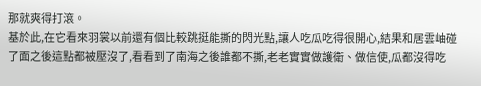那就爽得打滾。
基於此,在它看來羽裳以前還有個比較跳挺能撕的閃光點,讓人吃瓜吃得很開心,結果和居雲岫碰了面之後這點都被壓沒了,看看到了南海之後誰都不撕,老老實實做護衛、做信使,瓜都沒得吃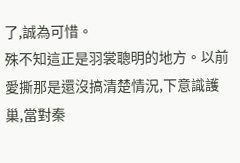了,誠為可惜。
殊不知這正是羽裳聰明的地方。以前愛撕那是還沒搞清楚情況,下意識護巢,當對秦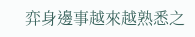弈身邊事越來越熟悉之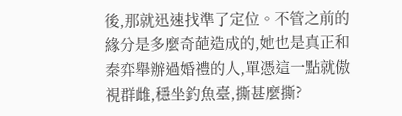後,那就迅速找準了定位。不管之前的緣分是多麼奇葩造成的,她也是真正和秦弈舉辦過婚禮的人,單憑這一點就傲視群雌,穩坐釣魚臺,撕甚麼撕?